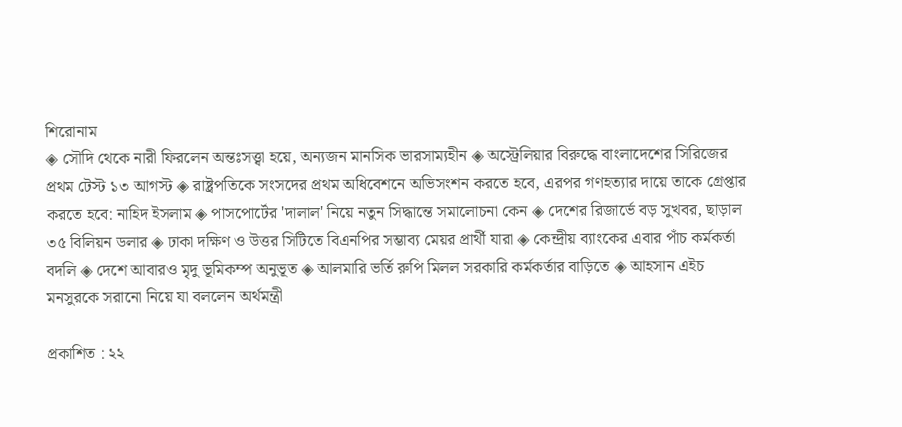শিরোনাম
◈ সৌদি থেকে নারী ফিরলেন অন্তঃসত্ত্বা হয়ে, অন্যজন মানসিক ভারসাম্যহীন ◈ অস্ট্রেলিয়ার বিরু‌দ্ধে বাংলা‌দে‌শের সি‌রি‌জের প্রথম টেস্ট ১৩ আগস্ট ◈ রাষ্ট্রপতিকে সংসদের প্রথম অধিবেশনে অভিসংশন করতে হবে, এরপর গণহত্যার দায়ে তাকে গ্রেপ্তার করতে হবে: নাহিদ ইসলাম ◈ পাসপোর্টের 'দালাল' নিয়ে নতুন সিদ্ধান্তে সমালোচনা কেন ◈ দেশের রিজার্ভে বড় সুখবর, ছাড়াল ৩৫ বিলিয়ন ডলার ◈ ঢাকা দক্ষিণ ও উত্তর সিটিতে বিএনপির সম্ভাব্য মেয়র প্রার্থী যারা ◈ কেন্দ্রীয় ব্যাংকের এবার পাঁচ কর্মকর্তা বদলি ◈ দেশে আবারও মৃদু ভূমিকম্প অনুভূত ◈ আলমারি ভর্তি রুপি মিলল সরকারি কর্মকর্তার বাড়িতে ◈ আহসান এইচ মনসুরকে সরানো নিয়ে যা বললেন অর্থমন্ত্রী

প্রকাশিত : ২২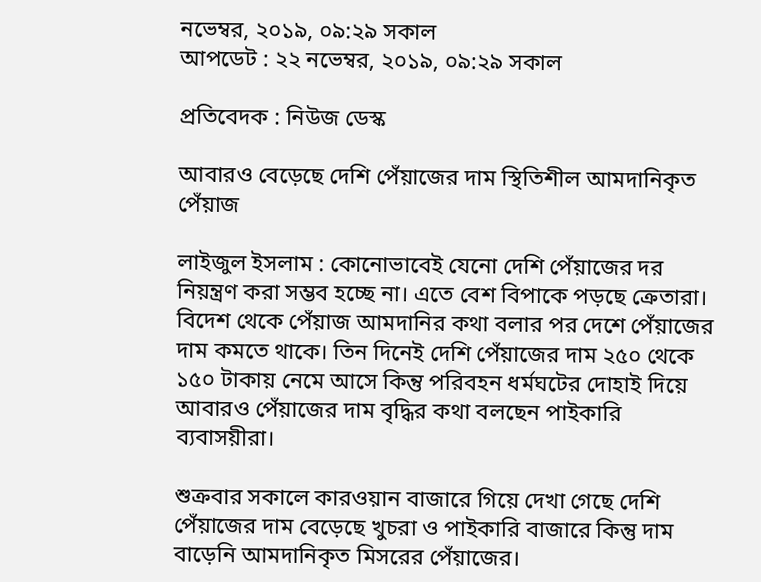নভেম্বর, ২০১৯, ০৯:২৯ সকাল
আপডেট : ২২ নভেম্বর, ২০১৯, ০৯:২৯ সকাল

প্রতিবেদক : নিউজ ডেস্ক

আবারও বেড়েছে দেশি পেঁয়াজের দাম স্থিতিশীল আমদানিকৃত পেঁয়াজ

লাইজুল ইসলাম : কোনোভাবেই যেনো দেশি পেঁয়াজের দর নিয়ন্ত্রণ করা সম্ভব হচ্ছে না। এতে বেশ বিপাকে পড়ছে ক্রেতারা। বিদেশ থেকে পেঁয়াজ আমদানির কথা বলার পর দেশে পেঁয়াজের দাম কমতে থাকে। তিন দিনেই দেশি পেঁয়াজের দাম ২৫০ থেকে ১৫০ টাকায় নেমে আসে কিন্তু পরিবহন ধর্মঘটের দোহাই দিয়ে আবারও পেঁয়াজের দাম বৃদ্ধির কথা বলছেন পাইকারি ব্যবাসয়ীরা।

শুক্রবার সকালে কারওয়ান বাজারে গিয়ে দেখা গেছে দেশি পেঁয়াজের দাম বেড়েছে খুচরা ও পাইকারি বাজারে কিন্তু দাম বাড়েনি আমদানিকৃত মিসরের পেঁয়াজের।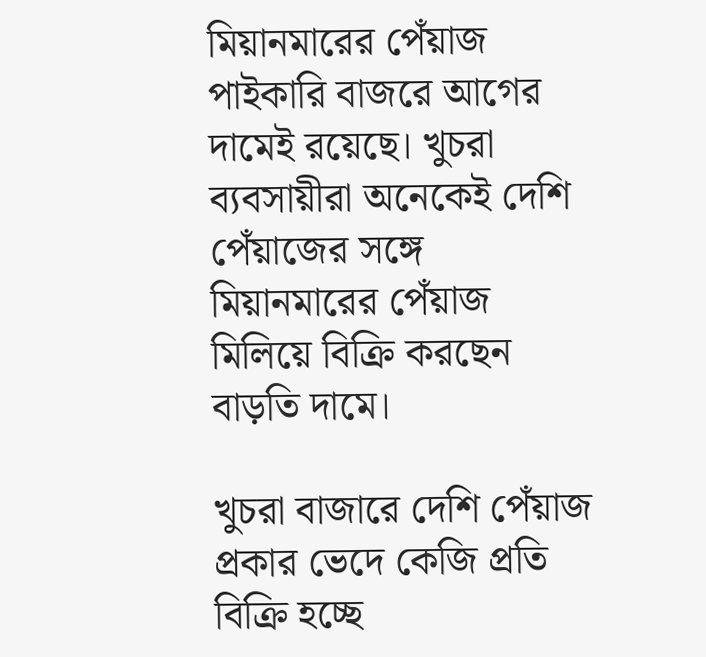মিয়ানমারের পেঁয়াজ পাইকারি বাজরে আগের দামেই রয়েছে। খুচরা ব্যবসায়ীরা অনেকেই দেশি পেঁয়াজের সঙ্গে মিয়ানমারের পেঁয়াজ মিলিয়ে বিক্রি করছেন বাড়তি দামে।

খুচরা বাজারে দেশি পেঁয়াজ প্রকার ভেদে কেজি প্রতি বিক্রি হচ্ছে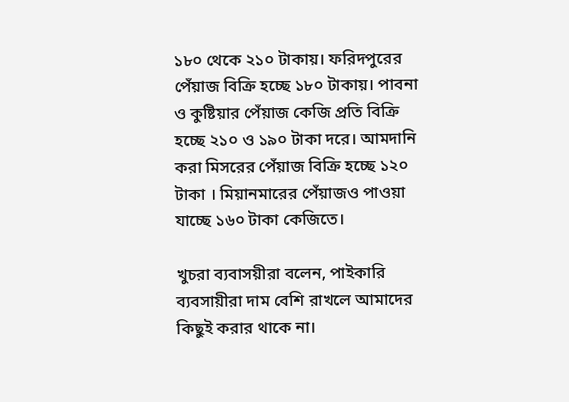১৮০ থেকে ২১০ টাকায়। ফরিদপুরের পেঁয়াজ বিক্রি হচ্ছে ১৮০ টাকায়। পাবনা ও কুষ্টিয়ার পেঁয়াজ কেজি প্রতি বিক্রি হচ্ছে ২১০ ও ১৯০ টাকা দরে। আমদানি করা মিসরের পেঁয়াজ বিক্রি হচ্ছে ১২০ টাকা । মিয়ানমারের পেঁয়াজও পাওয়া যাচ্ছে ১৬০ টাকা কেজিতে।

খুচরা ব্যবাসয়ীরা বলেন, পাইকারি ব্যবসায়ীরা দাম বেশি রাখলে আমাদের কিছুই করার থাকে না।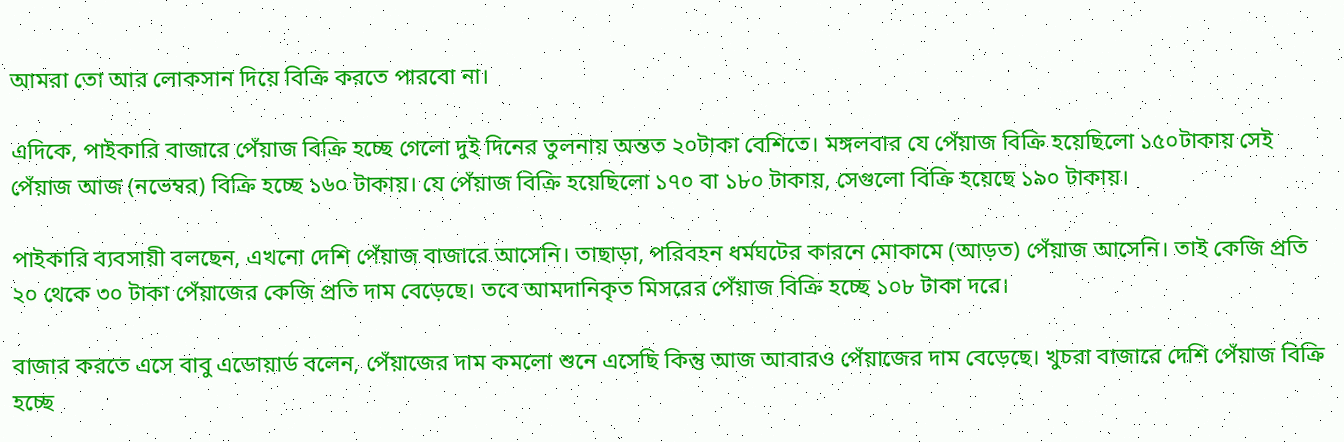আমরা তো আর লোকসান দিয়ে বিক্রি করতে পারবো না।

এদিকে, পাইকারি বাজারে পেঁয়াজ বিক্রি হচ্ছে গেলো দুই দিনের তুলনায় অন্তত ২০টাকা বেশিতে। মঙ্গলবার যে পেঁয়াজ বিক্রি হয়েছিলো ১৫০টাকায় সেই পেঁয়াজ আজ (নভেম্বর) বিক্রি হচ্ছে ১৬০ টাকায়। যে পেঁয়াজ বিক্রি হয়েছিলো ১৭০ বা ১৮০ টাকায়, সেগুলো বিক্রি হয়েছে ১৯০ টাকায়।

পাইকারি ব্যবসায়ী বলছেন, এখনো দেশি পেঁয়াজ বাজারে আসেনি। তাছাড়া, পরিবহন ধর্মঘটের কারনে মোকামে (আড়ত) পেঁয়াজ আসেনি। তাই কেজি প্রতি ২০ থেকে ৩০ টাকা পেঁয়াজের কেজি প্রতি দাম বেড়েছে। তবে আমদানিকৃত মিসরের পেঁয়াজ বিক্রি হচ্ছে ১০৮ টাকা দরে।

বাজার করতে এসে বাবু এডোয়ার্ড বলেন, পেঁয়াজের দাম কমলো শুনে এসেছি কিন্তু আজ আবারও পেঁয়াজের দাম বেড়েছে। খুচরা বাজারে দেশি পেঁয়াজ বিক্রি হচ্ছে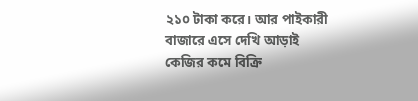২১০ টাকা করে। আর পাইকারী বাজারে এসে দেখি আড়াই কেজির কমে বিক্রি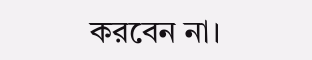করবেন না।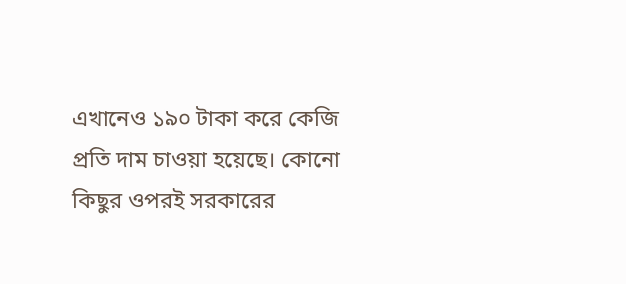এখানেও ১৯০ টাকা করে কেজি প্রতি দাম চাওয়া হয়েছে। কোনো কিছুর ওপরই সরকারের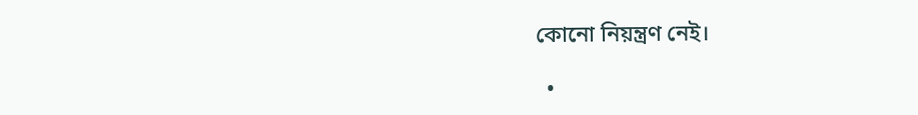কোনো নিয়ন্ত্রণ নেই।

  •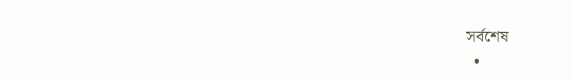সর্বশেষ
  •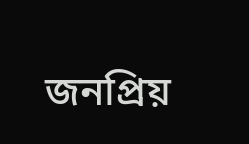জনপ্রিয়